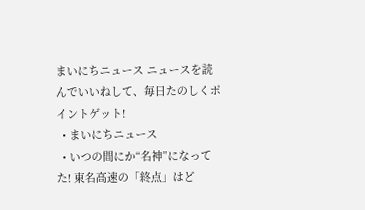まいにちニュース ニュースを読んでいいねして、毎日たのしくポイントゲット!
  • まいにちニュース
  • いつの間にか“名神”になってた! 東名高速の「終点」はど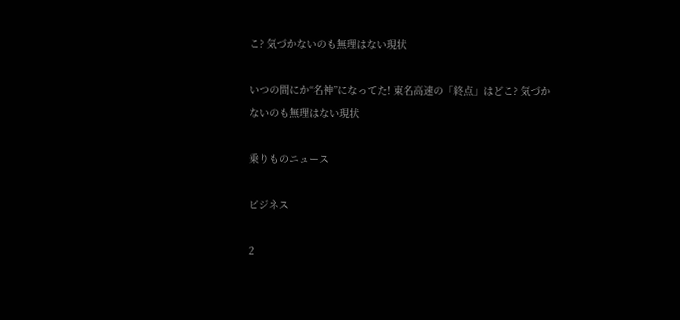こ? 気づかないのも無理はない現状

いつの間にか“名神”になってた! 東名高速の「終点」はどこ? 気づかないのも無理はない現状

乗りものニュース

ビジネス

2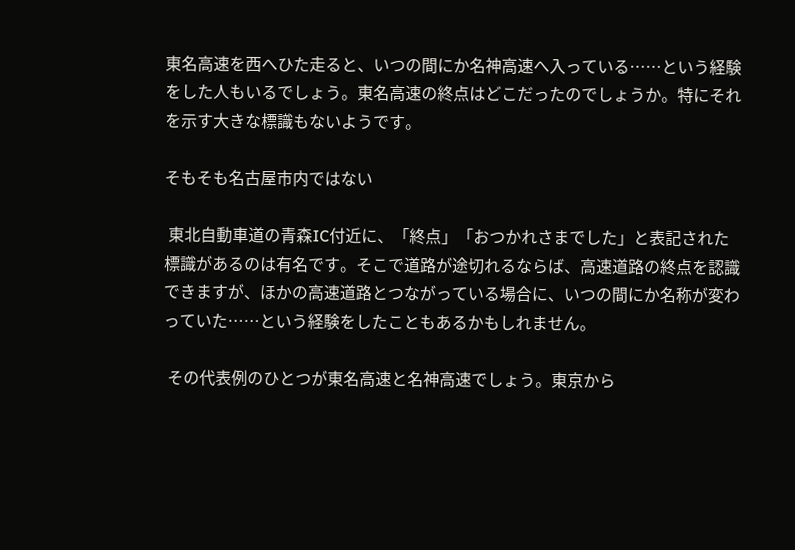東名高速を西へひた走ると、いつの間にか名神高速へ入っている……という経験をした人もいるでしょう。東名高速の終点はどこだったのでしょうか。特にそれを示す大きな標識もないようです。

そもそも名古屋市内ではない

 東北自動車道の青森IC付近に、「終点」「おつかれさまでした」と表記された標識があるのは有名です。そこで道路が途切れるならば、高速道路の終点を認識できますが、ほかの高速道路とつながっている場合に、いつの間にか名称が変わっていた……という経験をしたこともあるかもしれません。

 その代表例のひとつが東名高速と名神高速でしょう。東京から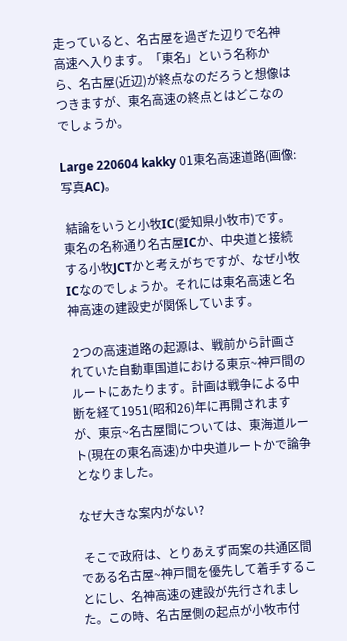走っていると、名古屋を過ぎた辺りで名神高速へ入ります。「東名」という名称から、名古屋(近辺)が終点なのだろうと想像はつきますが、東名高速の終点とはどこなのでしょうか。

Large 220604 kakky 01東名高速道路(画像:写真AC)。

 結論をいうと小牧IC(愛知県小牧市)です。東名の名称通り名古屋ICか、中央道と接続する小牧JCTかと考えがちですが、なぜ小牧ICなのでしょうか。それには東名高速と名神高速の建設史が関係しています。

 2つの高速道路の起源は、戦前から計画されていた自動車国道における東京~神戸間のルートにあたります。計画は戦争による中断を経て1951(昭和26)年に再開されますが、東京~名古屋間については、東海道ルート(現在の東名高速)か中央道ルートかで論争となりました。

なぜ大きな案内がない?

 そこで政府は、とりあえず両案の共通区間である名古屋~神戸間を優先して着手することにし、名神高速の建設が先行されました。この時、名古屋側の起点が小牧市付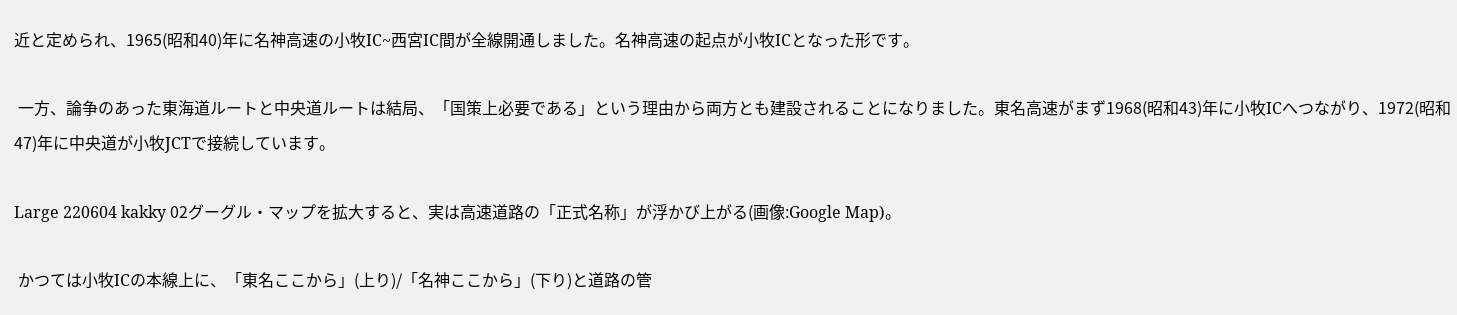近と定められ、1965(昭和40)年に名神高速の小牧IC~西宮IC間が全線開通しました。名神高速の起点が小牧ICとなった形です。

 一方、論争のあった東海道ルートと中央道ルートは結局、「国策上必要である」という理由から両方とも建設されることになりました。東名高速がまず1968(昭和43)年に小牧ICへつながり、1972(昭和47)年に中央道が小牧JCTで接続しています。

Large 220604 kakky 02グーグル・マップを拡大すると、実は高速道路の「正式名称」が浮かび上がる(画像:Google Map)。

 かつては小牧ICの本線上に、「東名ここから」(上り)/「名神ここから」(下り)と道路の管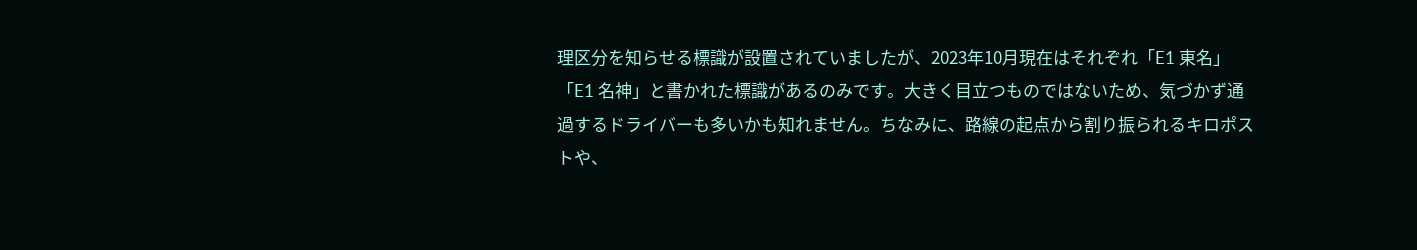理区分を知らせる標識が設置されていましたが、2023年10月現在はそれぞれ「E1 東名」「E1 名神」と書かれた標識があるのみです。大きく目立つものではないため、気づかず通過するドライバーも多いかも知れません。ちなみに、路線の起点から割り振られるキロポストや、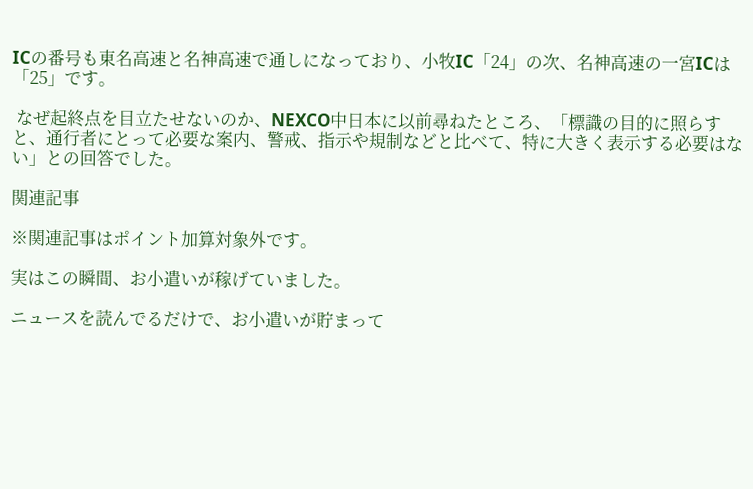ICの番号も東名高速と名神高速で通しになっており、小牧IC「24」の次、名神高速の一宮ICは「25」です。

 なぜ起終点を目立たせないのか、NEXCO中日本に以前尋ねたところ、「標識の目的に照らすと、通行者にとって必要な案内、警戒、指示や規制などと比べて、特に大きく表示する必要はない」との回答でした。

関連記事

※関連記事はポイント加算対象外です。

実はこの瞬間、お小遣いが稼げていました。

ニュースを読んでるだけで、お小遣いが貯まって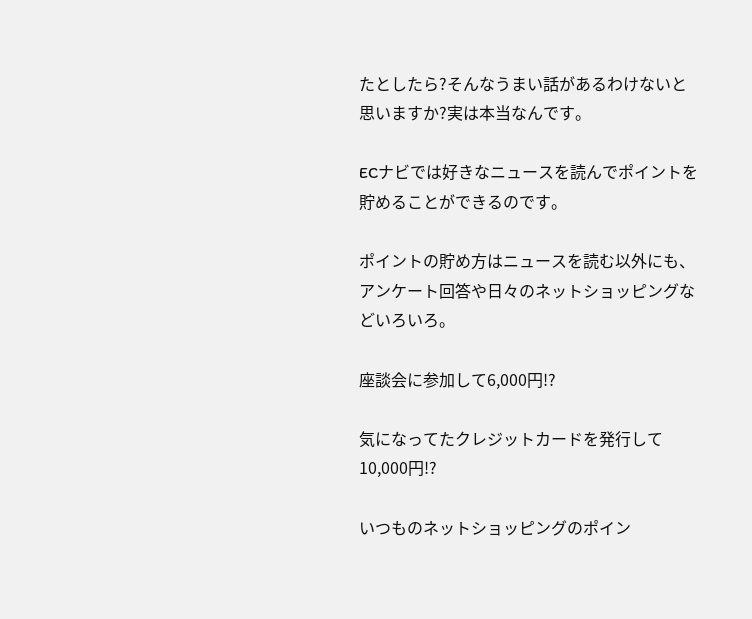たとしたら?そんなうまい話があるわけないと思いますか?実は本当なんです。

ECナビでは好きなニュースを読んでポイントを貯めることができるのです。

ポイントの貯め方はニュースを読む以外にも、アンケート回答や日々のネットショッピングなどいろいろ。

座談会に参加して6,000円!?

気になってたクレジットカードを発行して10,000円!?

いつものネットショッピングのポイン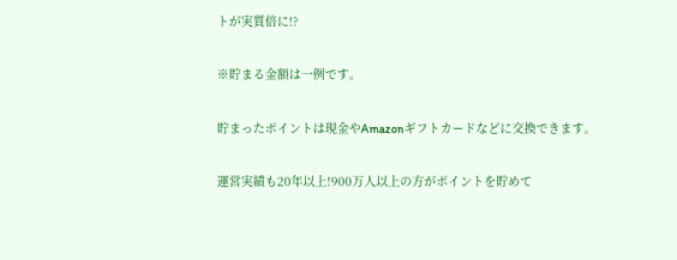トが実質倍に!?

※貯まる金額は一例です。

貯まったポイントは現金やAmazonギフトカードなどに交換できます。

運営実績も20年以上!900万人以上の方がポイントを貯めて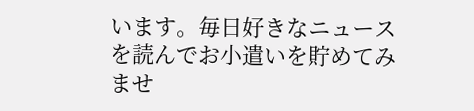います。毎日好きなニュースを読んでお小遣いを貯めてみませ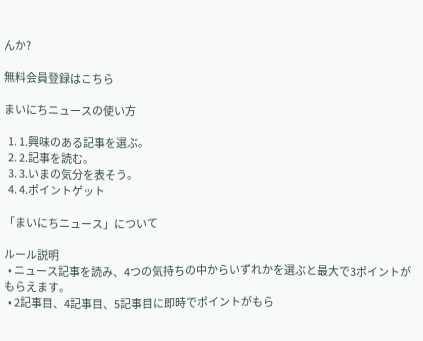んか?

無料会員登録はこちら

まいにちニュースの使い方

  1. 1.興味のある記事を選ぶ。
  2. 2.記事を読む。
  3. 3.いまの気分を表そう。
  4. 4.ポイントゲット

「まいにちニュース」について

ルール説明
  • ニュース記事を読み、4つの気持ちの中からいずれかを選ぶと最大で3ポイントがもらえます。
  • 2記事目、4記事目、5記事目に即時でポイントがもら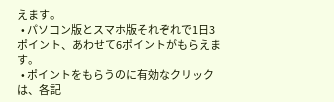えます。
  • パソコン版とスマホ版それぞれで1日3ポイント、あわせて6ポイントがもらえます。
  • ポイントをもらうのに有効なクリックは、各記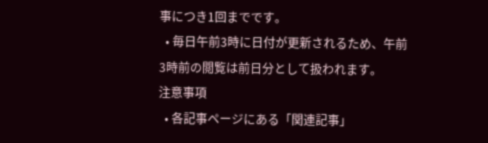事につき1回までです。
  • 毎日午前3時に日付が更新されるため、午前3時前の閲覧は前日分として扱われます。
注意事項
  • 各記事ページにある「関連記事」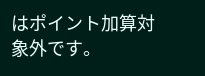はポイント加算対象外です。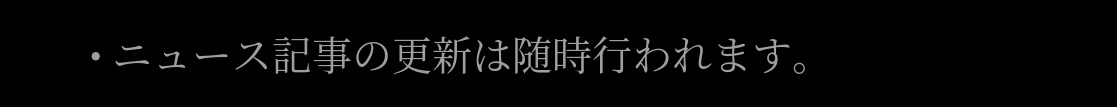• ニュース記事の更新は随時行われます。